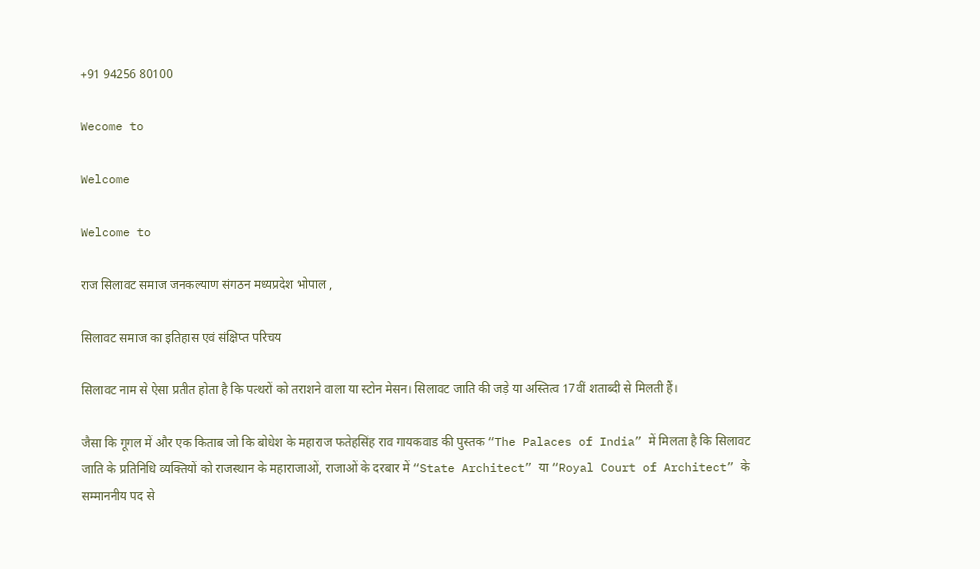+91 94256 80100

Wecome to

Welcome

Welcome to

राज सिलावट समाज जनकल्याण संगठन मध्यप्रदेश भोपाल ,

सिलावट समाज का इतिहास एवं संक्षिप्त परिचय

सिलावट नाम से ऐसा प्रतीत होता है कि पत्थरों को तराशने वाला या स्टोन मेसन। सिलावट जाति की जड़े या अस्तित्व 17वीं शताब्दी से मिलती हैं।

जैसा कि गूगल में और एक किताब जो कि बोधेश के महाराज फतेहसिंह राव गायकवाड की पुस्तक “The Palaces of India” में मिलता है कि सिलावट जाति के प्रतिनिधि व्यक्तियों को राजस्थान के महाराजाओं, राजाओं के दरबार में “State Architect” या “Royal Court of Architect” के सम्माननीय पद से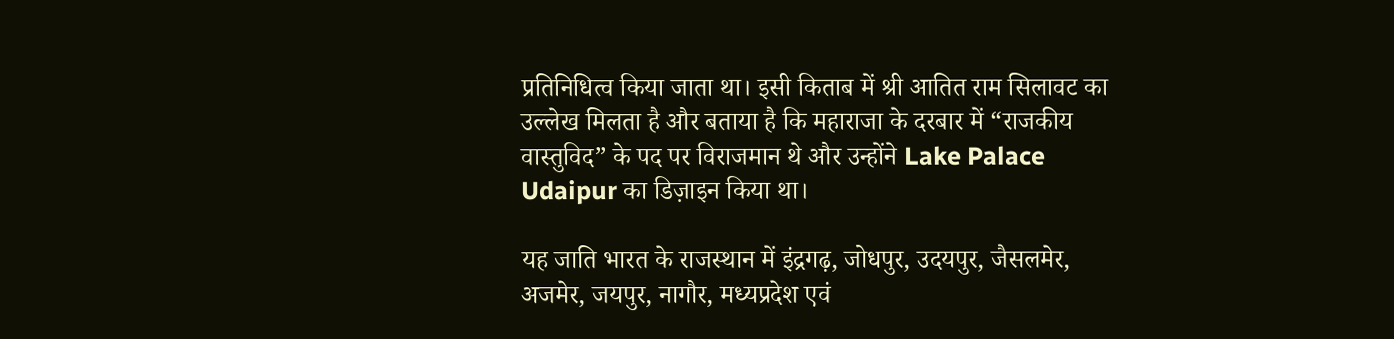प्रतिनिधित्व किया जाता था। इसी किताब में श्री आतित राम सिलावट का उल्लेख मिलता है और बताया है कि महाराजा के दरबार में “राजकीय वास्तुविद” के पद पर विराजमान थे और उन्होंने Lake Palace Udaipur का डिज़ाइन किया था।

यह जाति भारत के राजस्थान में इंद्रगढ़, जोधपुर, उदयपुर, जैसलमेर, अजमेर, जयपुर, नागौर, मध्यप्रदेश एवं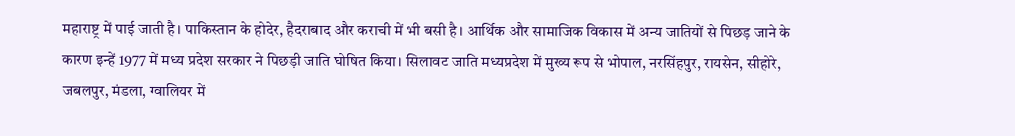महाराष्ट्र में पाई जाती है। पाकिस्तान के होदेर, हैदराबाद और कराची में भी बसी है। आर्थिक और सामाजिक विकास में अन्य जातियों से पिछड़ जाने के कारण इन्हें 1977 में मध्य प्रदेश सरकार ने पिछड़ी जाति घोषित किया। सिलावट जाति मध्यप्रदेश में मुख्य रूप से भोपाल, नरसिंहपुर, रायसेन, सीहोरे, जबलपुर, मंडला, ग्वालियर में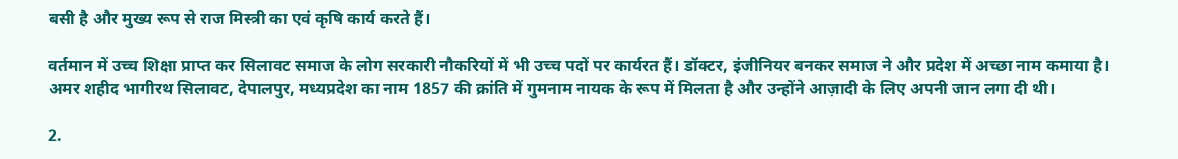बसी है और मुख्य रूप से राज मिस्त्री का एवं कृषि कार्य करते हैं।

वर्तमान में उच्च शिक्षा प्राप्त कर सिलावट समाज के लोग सरकारी नौकरियों में भी उच्च पदों पर कार्यरत हैं। डॉक्टर, इंजीनियर बनकर समाज ने और प्रदेश में अच्छा नाम कमाया है। अमर शहीद भागीरथ सिलावट, देपालपुर, मध्यप्रदेश का नाम 1857 की क्रांति में गुमनाम नायक के रूप में मिलता है और उन्होंने आज़ादी के लिए अपनी जान लगा दी थी।

2.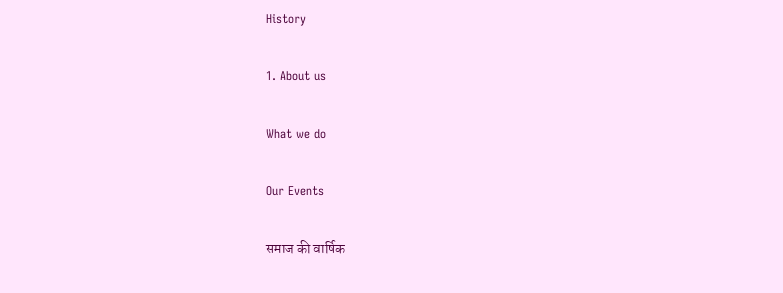History

1. About us

What we do

Our Events

समाज की वार्षिक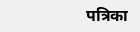पत्रिका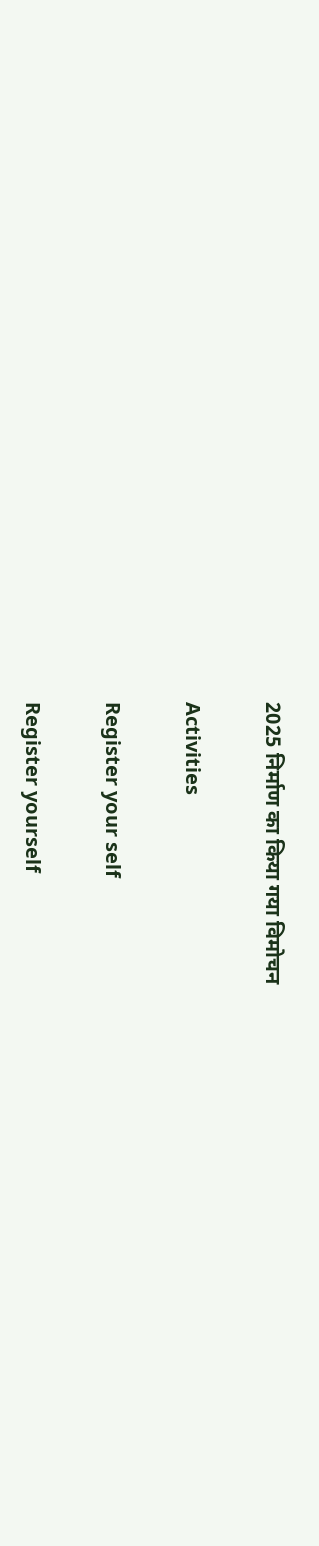2025 निर्माण का किया गया विमोचन

Activities

Register your self

Register yourself